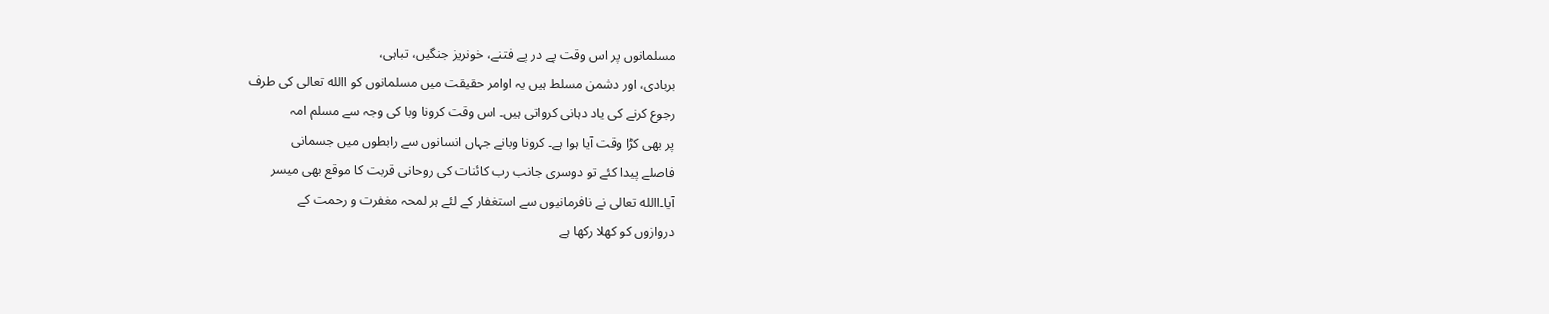مسلمانوں پر اس وقت پے در پے فتنے، خونریز جنگیں، تباہی،
بربادی، اور دشمن مسلط ہیں یہ اوامر حقیقت میں مسلمانوں کو االله تعالی کی طرف
رجوع کرنے کی یاد دہانی کرواتی ہیں۔ اس وقت کرونا وبا کی وجہ سے مسلم امہ
پر بھی کڑا وقت آیا ہوا ہے۔ کرونا وبانے جہاں انسانوں سے رابطوں میں جسمانی
فاصلے پیدا کئے تو دوسری جانب رب کائنات کی روحانی قربت کا موقع بھی میسر
آیا۔االله تعالی نے نافرمانیوں سے استغفار کے لئے ہر لمحہ مغفرت و رحمت کے
دروازوں کو کھلا رکھا ہے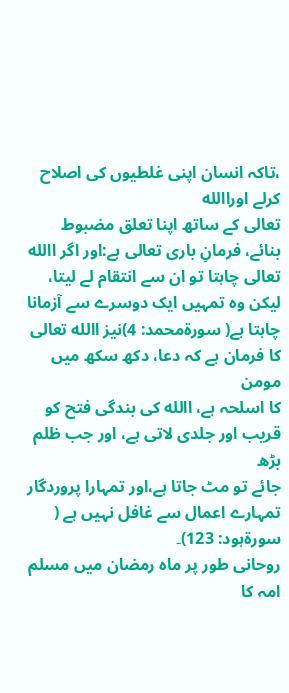،تاکہ انسان اپنی غلطیوں کی اصلاح کرلے اوراالله
تعالی کے ساتھ اپنا تعلق مضبوط بنائے، فرمانِ باری تعالی ہے:اور اگر االله
تعالی چاہتا تو ان سے انتقام لے لیتا، لیکن وہ تمہیں ایک دوسرے سے آزمانا
چاہتا ہے( سورۃمحمد: 4)نیز االله تعالی کا فرمان ہے کہ دعا، دکھ سکھ میں مومن
کا اسلحہ ہے، االله کی بندگی فتح کو قریب اور جلدی لاتی ہے، اور جب ظلم بڑھ
جائے تو مٹ جاتا ہے،اور تمہارا پروردگار تمہارے اعمال سے غافل نہیں ہے (
سورۃہود: 123)۔
روحانی طور پر ماہ رمضان میں مسلم امہ کا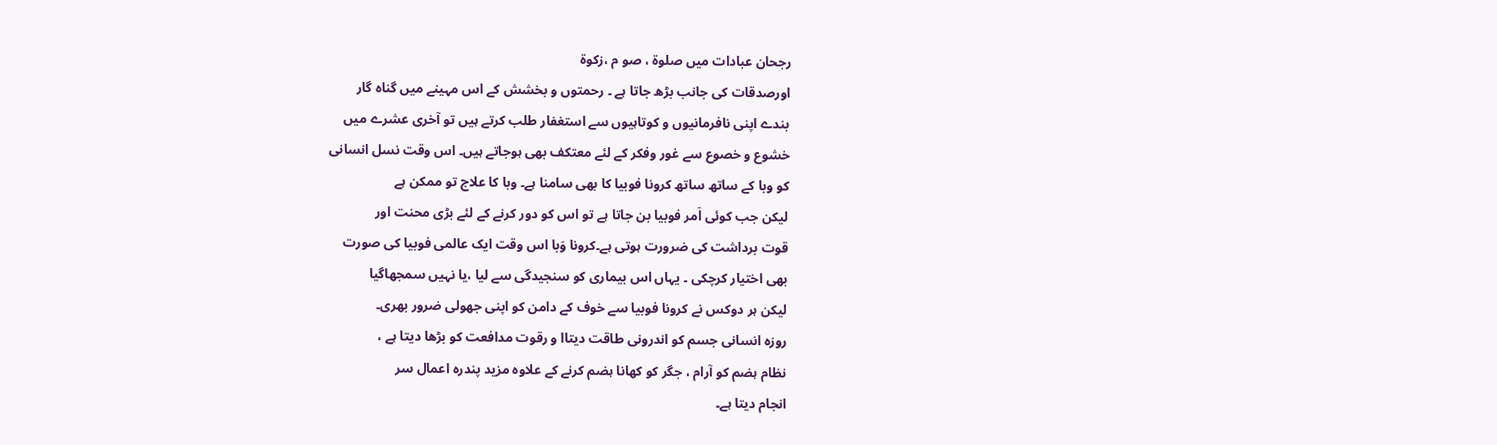رجحان عبادات میں صلوۃ ، صو م ،زکوۃ
اورصدقات کی جانب بڑھ جاتا ہے ۔ رحمتوں و بخشش کے اس مہینے میں گناہ گار
بندے اپنی نافرمانیوں و کوتاہیوں سے استغفار طلب کرتے ہیں تو آخری عشرے میں
خشوع و خصوع سے غور وفکر کے لئے معتکف بھی ہوجاتے ہیں۔ اس وقت نسل انسانی
کو وبا کے ساتھ ساتھ کرونا فوبیا کا بھی سامنا ہے۔ وبا کا علاج تو ممکن ہے
لیکن جب کوئی اَمر فوبیا بن جاتا ہے تو اس کو دور کرنے کے لئے بڑی محنت اور
قوت برداشت کی ضرورت ہوتی ہے۔کرونا وَبا اس وقت ایک عالمی فوبیا کی صورت
بھی اختیار کرچکی ۔ یہاں اس بیماری کو سنجیدگی سے لیا ،یا نہیں سمجھاگیا
لیکن ہر دوکس نے کرونا فوبیا سے خوف کے دامن کو اپنی جھولی ضرور بھری۔
روزہ انسانی جسم کو اندرونی طاقت دیتاا و رقوت مدافعت کو بڑھا دیتا ہے ،
نظام ہضم کو آرام ، جگر کو کھانا ہضم کرنے کے علاوہ مزید پندرہ اعمال سر
انجام دیتا ہے۔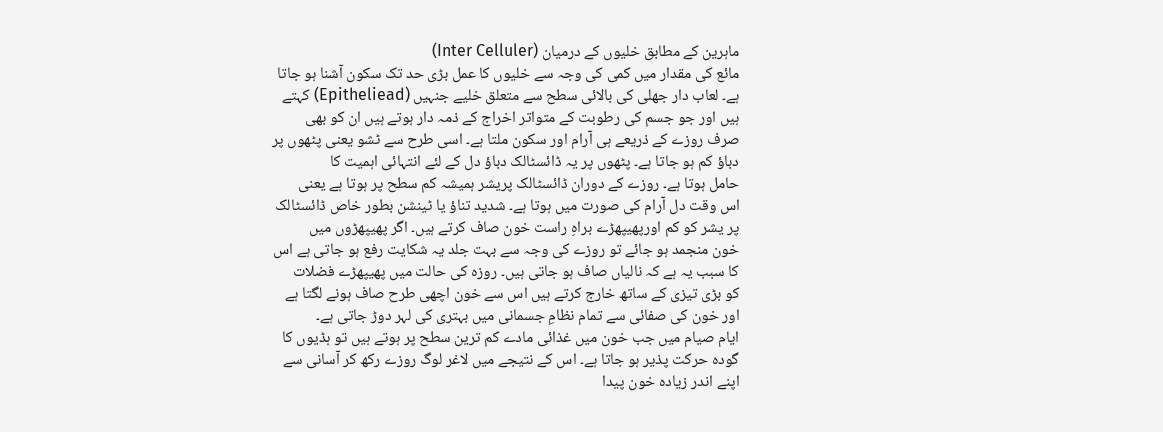ماہرین کے مطابق خلیوں کے درمیان (Inter Celluler)
مائع کی مقدار میں کمی کی وجہ سے خلیوں کا عمل بڑی حد تک سکون آشنا ہو جاتا
ہے۔ لعاب دار جھلی کی بالائی سطح سے متعلق خلیے جنہیں (Epitheliead) کہتے
ہیں اور جو جسم کی رطوبت کے متواتر اخراج کے ذمہ دار ہوتے ہیں ان کو بھی
صرف روزے کے ذریعے ہی آرام اور سکون ملتا ہے۔ اسی طرح سے ٹشو یعنی پٹھوں پر
دباؤ کم ہو جاتا ہے۔ پٹھوں پر یہ ڈائسٹالک دباؤ دل کے لئے انتہائی اہمیت کا
حامل ہوتا ہے۔ روزے کے دوران ڈائسٹالک پریشر ہمیشہ کم سطح پر ہوتا ہے یعنی
اس وقت دل آرام کی صورت میں ہوتا ہے۔ شدید تناؤ یا ٹینشن بطور خاص ڈائسٹالک
پر یشر کو کم اورپھیپھڑے براہِ راست خون صاف کرتے ہیں۔ اگر پھیپھڑوں میں
خون منجمد ہو جائے تو روزے کی وجہ سے بہت جلد یہ شکایت رفع ہو جاتی ہے اس
کا سبب یہ ہے کہ نالیاں صاف ہو جاتی ہیں۔ روزہ کی حالت میں پھیپھڑے فضلات
کو بڑی تیزی کے ساتھ خارج کرتے ہیں اس سے خون اچھی طرح صاف ہونے لگتا ہے
اور خون کی صفائی سے تمام نظامِ جسمانی میں بہتری کی لہر دوڑ جاتی ہے۔
ایام صیام میں جب خون میں غذائی مادے کم ترین سطح پر ہوتے ہیں تو ہڈیوں کا
گودہ حرکت پذیر ہو جاتا ہے۔ اس کے نتیجے میں لاغر لوگ روزے رکھ کر آسانی سے
اپنے اندر زیادہ خون پیدا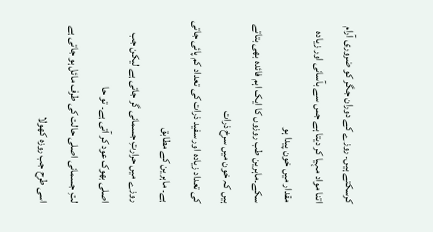کرسکتے ہیں۔ روزے کے دوران جگر کو ضروری آرام
اتنا مواد مہیا کر دیتا ہے جس سے بآسانی اور زیادہ مقدار میں خون پیدا ہو
سکے۔ماہرین طب روزوں کا ایک اہم فائدہ بھی بتاتے ہیں کہ خون میں سرخ ذرات
کی تعداد زیادہ اور سفید ذرات کی تعداد کم پائی جاتی ہے۔ ماہرین کے مطابق
روزے میں حرارتِ جسمانی گر جاتی ہے لیکن جب اصلی بھوک عود کر آتی ہے۔ تو حا
لتِ جسمانی اصلی حالت کی طرف مائل ہو جاتی ہے اسی طرح جب روزہ کھولا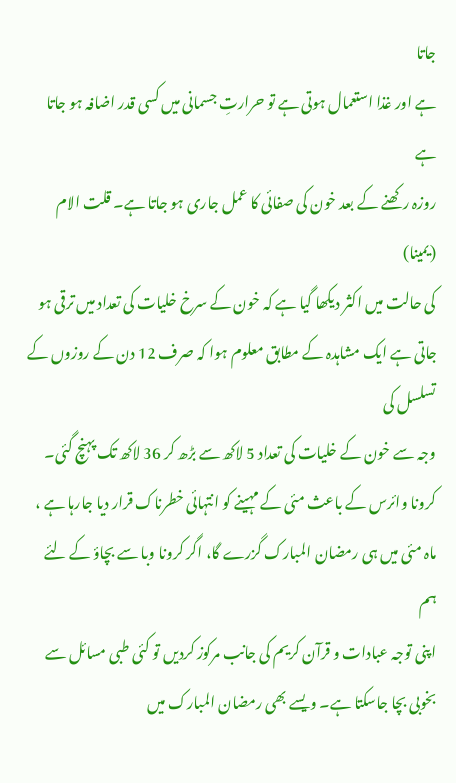جاتا
ہے اور غذا استعمال ہوتی ہے تو حرارتِ جسمانی میں کسی قدر اضافہ ہو جاتا ہے
روزہ رکھنے کے بعد خون کی صفائی کا عمل جاری ہو جاتا ہے۔ قلت الام (یمینا)
کی حالت میں اکثر دیکھا گیا ہے کہ خون کے سرخ خلیات کی تعداد میں ترقی ہو
جاتی ہے ایک مشاہدہ کے مطابق معلوم ہوا کہ صرف 12 دن کے روزوں کے تسلسل کی
وجہ سے خون کے خلیات کی تعداد 5 لاکھ سے بڑھ کر 36 لاکھ تک پہنچ گئی۔
کرونا وائرس کے باعث مئی کے مہینے کو انتہائی خطرناک قرار دیا جارہا ہے ،
ماہ مئی میں ہی رمضان المبارک گزرے گا، اگر کرونا وبا سے بچاؤ کے لئے ہم
اپنی توجہ عبادات و قرآن کریم کی جانب مرکوز کردیں تو کئی طبی مسائل سے
بخوبی بچا جاسکتا ہے۔ ویسے بھی رمضان المبارک میں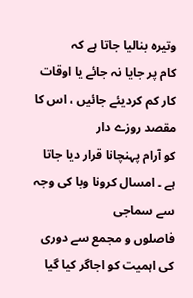وتیرہ بنالیا جاتا ہے کہ
کام پر جایا نہ جائے یا اوقات کار کم کردیئے جائیں ، اس کا مقصد روزے دار
کو آرام پہنچانا قرار دیا جاتا ہے ۔ امسال کرونا وبا کی وجہ سے سماجی
فاصلوں و مجمع سے دوری کی اہمیت کو اجاگر کیا گیا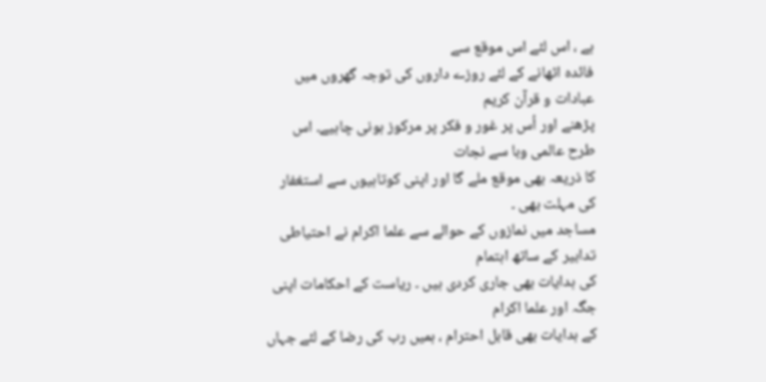ہے ، اس لئے اس موقع سے
فائدہ اٹھانے کے لئے روزے داروں کی توجہ گھروں میں عبادات و قرآن کریم
پڑھنے اور اُس پر غور و فکر پر مرکوز ہونی چاہیے۔ اس طرح عالمی وبا سے نجات
کا ذریعہ بھی موقع ملے گا اور اپنی کوتاہیوں سے استغفار کی مہلت بھی ۔
مساجد میں نمازوں کے حوالے سے علما اکرام نے احتیاطی تدابیر کے ساتھ اہتمام
کی ہدایات بھی جاری کردی ہیں ۔ ریاست کے احکامات اپنی جگہ اور علما اکرام
کے ہدایات بھی قابل احترام ، ہمیں رب کی رضا کے لئے جہاں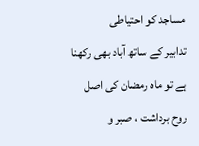مساجد کو احتیاطی
تدابیر کے ساتھ آباد بھی رکھنا ہے تو ماہ رمضان کی اصل روح برداشت ، صبر و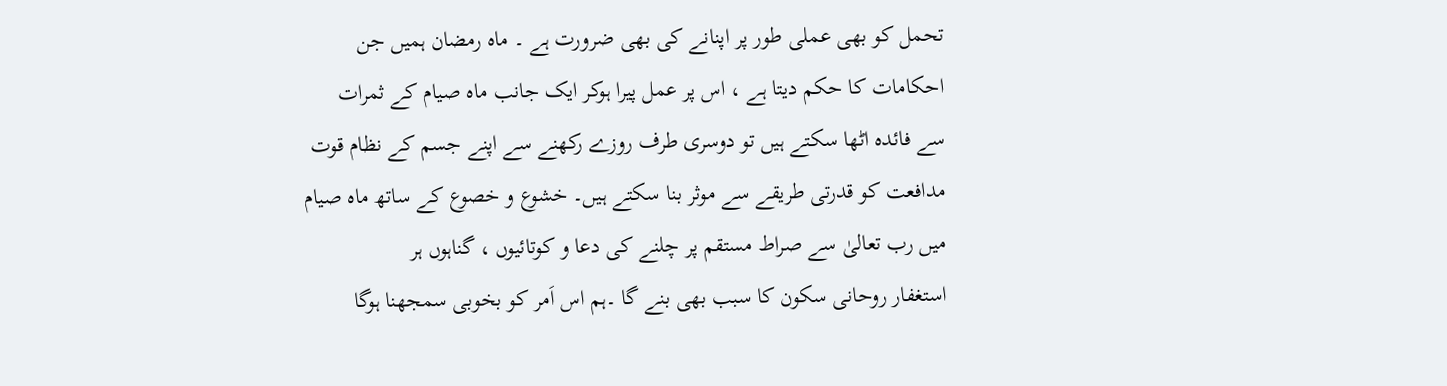تحمل کو بھی عملی طور پر اپنانے کی بھی ضرورت ہے ۔ ماہ رمضان ہمیں جن
احکامات کا حکم دیتا ہے ، اس پر عمل پیرا ہوکر ایک جانب ماہ صیام کے ثمرات
سے فائدہ اٹھا سکتے ہیں تو دوسری طرف روزے رکھنے سے اپنے جسم کے نظام قوت
مدافعت کو قدرتی طریقے سے موثر بنا سکتے ہیں۔ خشوع و خصوع کے ساتھ ماہ صیام
میں رب تعالیٰ سے صراط مستقم پر چلنے کی دعا و کوتائیوں ، گناہوں ہر
استغفار روحانی سکون کا سبب بھی بنے گا ۔ہم اس اَمر کو بخوبی سمجھنا ہوگا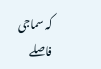کہ سماجی فاصلے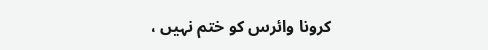کرونا وائرس کو ختم نہیں ،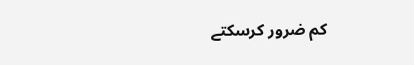کم ضرور کرسکتے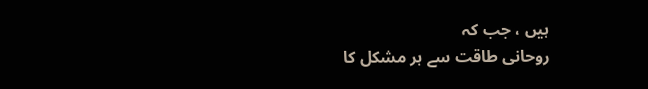ہیں ، جب کہ
روحانی طاقت سے ہر مشکل کا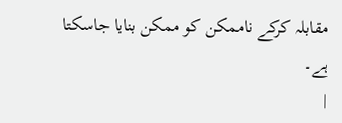مقابلہ کرکے ناممکن کو ممکن بنایا جاسکتا ہے۔
|